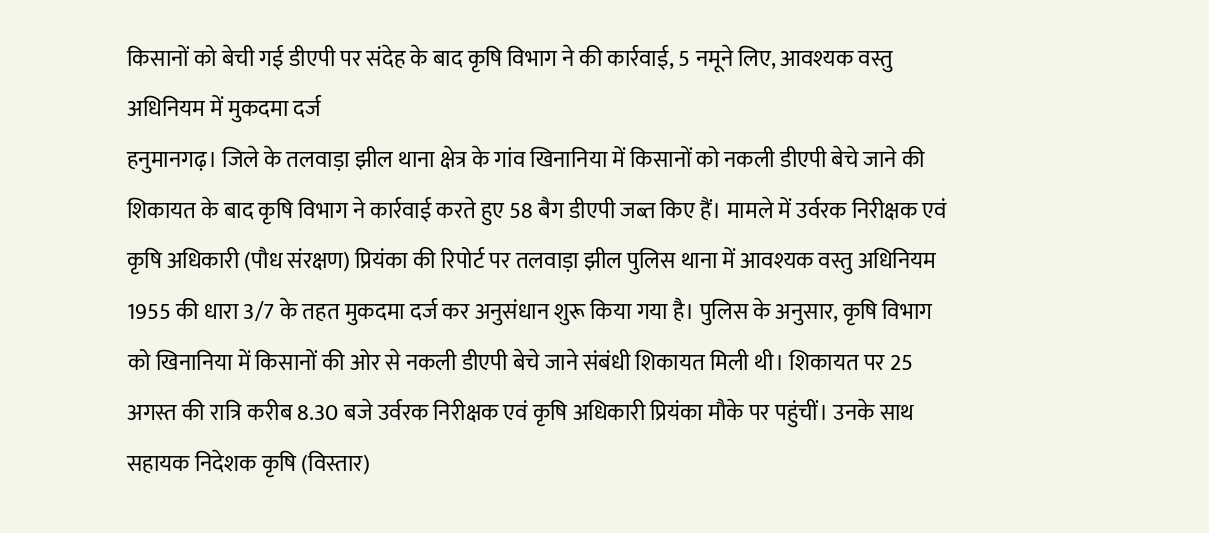किसानों को बेची गई डीएपी पर संदेह के बाद कृषि विभाग ने की कार्रवाई, 5 नमूने लिए, आवश्यक वस्तु अधिनियम में मुकदमा दर्ज
हनुमानगढ़। जिले के तलवाड़ा झील थाना क्षेत्र के गांव खिनानिया में किसानों को नकली डीएपी बेचे जाने की शिकायत के बाद कृषि विभाग ने कार्रवाई करते हुए 58 बैग डीएपी जब्त किए हैं। मामले में उर्वरक निरीक्षक एवं कृषि अधिकारी (पौध संरक्षण) प्रियंका की रिपोर्ट पर तलवाड़ा झील पुलिस थाना में आवश्यक वस्तु अधिनियम 1955 की धारा 3/7 के तहत मुकदमा दर्ज कर अनुसंधान शुरू किया गया है। पुलिस के अनुसार, कृषि विभाग को खिनानिया में किसानों की ओर से नकली डीएपी बेचे जाने संबंधी शिकायत मिली थी। शिकायत पर 25 अगस्त की रात्रि करीब 8.30 बजे उर्वरक निरीक्षक एवं कृषि अधिकारी प्रियंका मौके पर पहुंचीं। उनके साथ सहायक निदेशक कृषि (विस्तार)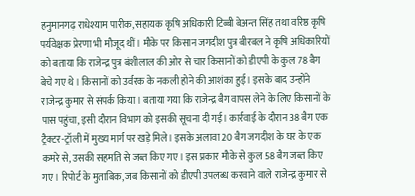हनुमानगढ़ राधेश्याम पारीक, सहायक कृषि अधिकारी टिब्बी बेअन्त सिंह तथा वरिष्ठ कृषि पर्यवेक्षक प्रेरणा भी मौजूद थीं। मौके पर किसान जगदीश पुत्र बीरबल ने कृषि अधिकारियों को बताया कि राजेन्द्र पुत्र बंशीलाल की ओर से चार किसानों को डीएपी के कुल 78 बैग बेचे गए थे। किसानों को उर्वरक के नकली होने की आशंका हुई। इसके बाद उन्होंने राजेन्द्र कुमार से संपर्क किया। बताया गया कि राजेन्द्र बैग वापस लेने के लिए किसानों के पास पहुंचा, इसी दौरान विभाग को इसकी सूचना दी गई। कार्रवाई के दौरान 38 बैग एक ट्रैक्टर-ट्रॉली में मुख्य मार्ग पर खड़े मिले। इसके अलावा 20 बैग जगदीश के घर के एक कमरे से, उसकी सहमति से जब्त किए गए। इस प्रकार मौके से कुल 58 बैग जब्त किए गए। रिपोर्ट के मुताबिक, जब किसानों को डीएपी उपलब्ध करवाने वाले राजेन्द्र कुमार से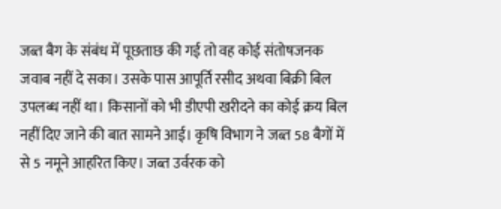जब्त बैग के संबंध में पूछताछ की गई तो वह कोई संतोषजनक जवाब नहीं दे सका। उसके पास आपूर्ति रसीद अथवा बिक्री बिल उपलब्ध नहीं था। किसानों को भी डीएपी खरीदने का कोई क्रय बिल नहीं दिए जाने की बात सामने आई। कृषि विभाग ने जब्त 58 बैगों में से 5 नमूने आहरित किए। जब्त उर्वरक को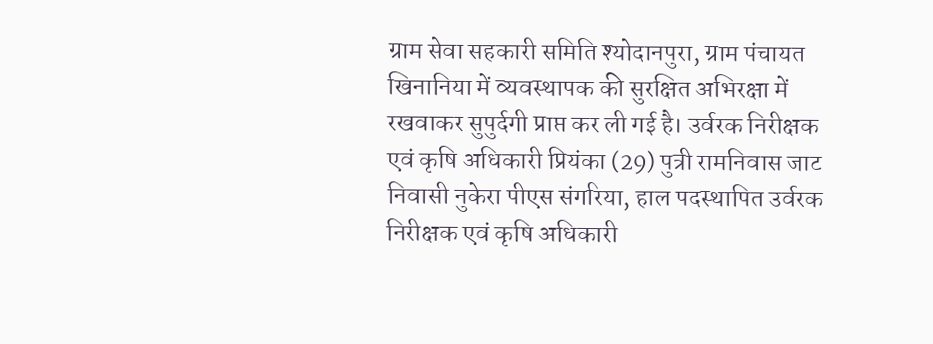ग्राम सेवा सहकारी समिति श्योदानपुरा, ग्राम पंचायत खिनानिया में व्यवस्थापक की सुरक्षित अभिरक्षा में रखवाकर सुपुर्दगी प्राप्त कर ली गई है। उर्वरक निरीक्षक एवं कृषि अधिकारी प्रियंका (29) पुत्री रामनिवास जाट निवासी नुकेरा पीएस संगरिया, हाल पदस्थापित उर्वरक निरीक्षक एवं कृषि अधिकारी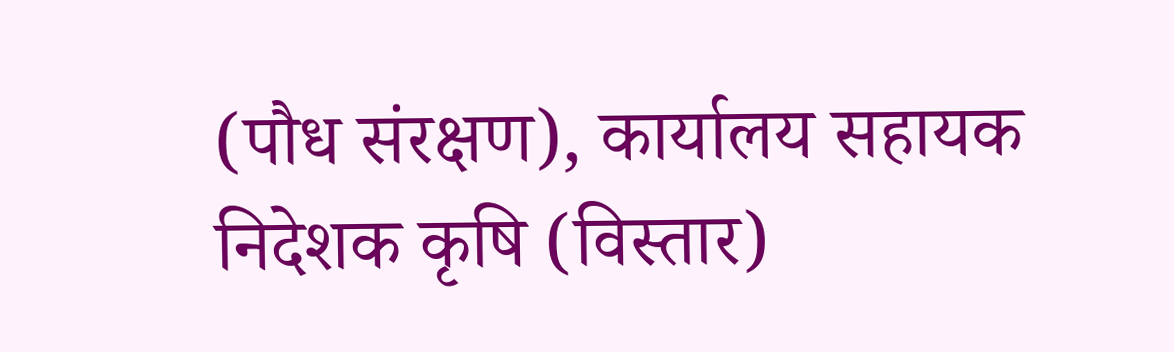(पौध संरक्षण), कार्यालय सहायक निदेशक कृषि (विस्तार)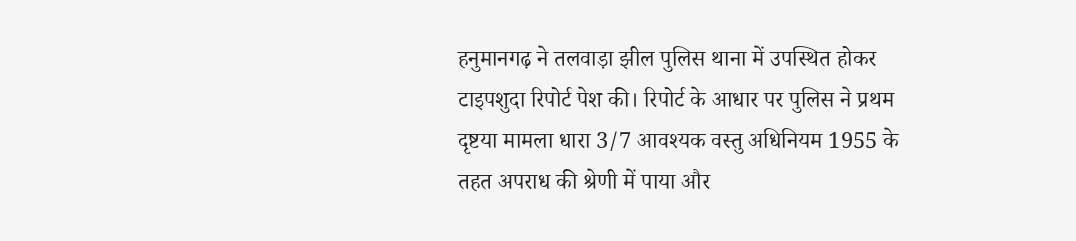हनुमानगढ़ ने तलवाड़ा झील पुलिस थाना में उपस्थित होकर टाइपशुदा रिपोर्ट पेश की। रिपोर्ट के आधार पर पुलिस ने प्रथम दृष्टया मामला धारा 3/7 आवश्यक वस्तु अधिनियम 1955 के तहत अपराध की श्रेणी में पाया और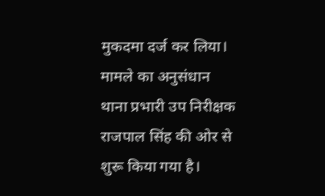मुकदमा दर्ज कर लिया। मामले का अनुसंधान थाना प्रभारी उप निरीक्षक राजपाल सिंह की ओर से शुरू किया गया है।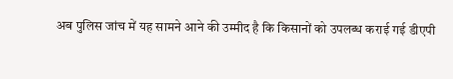अब पुलिस जांच में यह सामने आने की उम्मीद है कि किसानों को उपलब्ध कराई गई डीएपी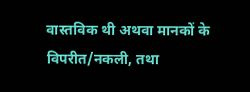वास्तविक थी अथवा मानकों के विपरीत/नकली, तथा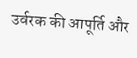उर्वरक की आपूर्ति और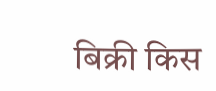बिक्री किस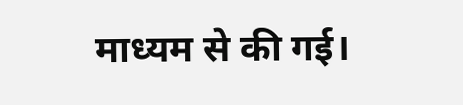माध्यम से की गई।